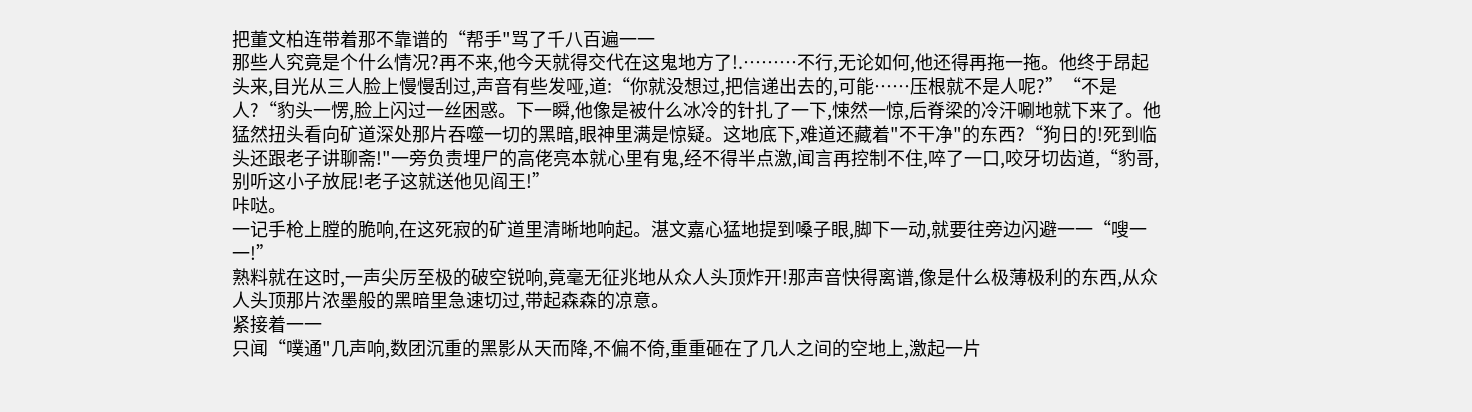把董文柏连带着那不靠谱的“帮手"骂了千八百遍一一
那些人究竟是个什么情况?再不来,他今天就得交代在这鬼地方了!.………不行,无论如何,他还得再拖一拖。他终于昂起头来,目光从三人脸上慢慢刮过,声音有些发哑,道:“你就没想过,把信递出去的,可能……压根就不是人呢?”“不是人?“豹头一愣,脸上闪过一丝困惑。下一瞬,他像是被什么冰冷的针扎了一下,悚然一惊,后脊梁的冷汗唰地就下来了。他猛然扭头看向矿道深处那片吞噬一切的黑暗,眼神里满是惊疑。这地底下,难道还藏着"不干净"的东西?“狗日的!死到临头还跟老子讲聊斋!"一旁负责埋尸的高佬亮本就心里有鬼,经不得半点激,闻言再控制不住,啐了一口,咬牙切齿道,“豹哥,别听这小子放屁!老子这就送他见阎王!”
咔哒。
一记手枪上膛的脆响,在这死寂的矿道里清晰地响起。湛文嘉心猛地提到嗓子眼,脚下一动,就要往旁边闪避一一“嗖一一!”
熟料就在这时,一声尖厉至极的破空锐响,竟毫无征兆地从众人头顶炸开!那声音快得离谱,像是什么极薄极利的东西,从众人头顶那片浓墨般的黑暗里急速切过,带起森森的凉意。
紧接着一一
只闻“噗通"几声响,数团沉重的黑影从天而降,不偏不倚,重重砸在了几人之间的空地上,激起一片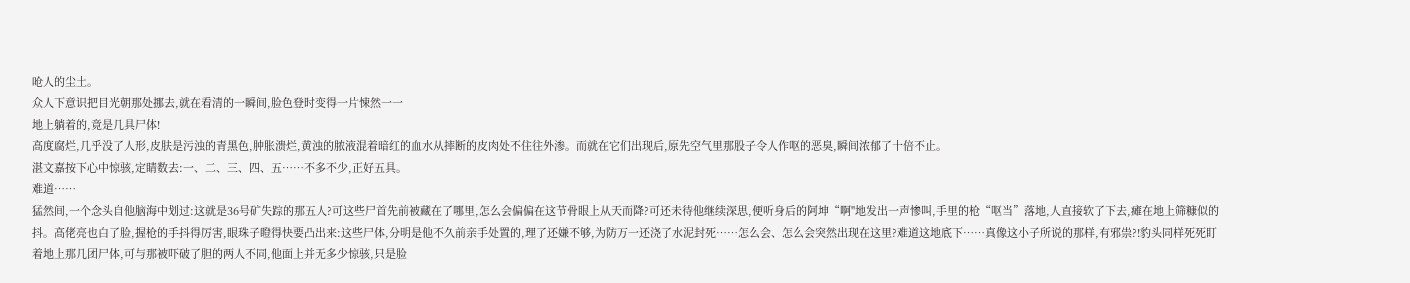呛人的尘土。
众人下意识把目光朝那处挪去,就在看清的一瞬间,脸色登时变得一片悚然一一
地上躺着的,竟是几具尸体!
高度腐烂,几乎没了人形,皮肤是污浊的青黑色,肿胀溃烂,黄浊的脓液混着暗红的血水从摔断的皮肉处不住往外渗。而就在它们出现后,原先空气里那股子令人作呕的恶臭,瞬间浓郁了十倍不止。
湛文嘉按下心中惊骇,定睛数去:一、二、三、四、五……不多不少,正好五具。
难道……
猛然间,一个念头自他脑海中划过:这就是36号矿失踪的那五人?可这些尸首先前被藏在了哪里,怎么会偏偏在这节骨眼上从天而降?可还未待他继续深思,便听身后的阿坤“啊"地发出一声惨叫,手里的枪“呕当”落地,人直接软了下去,瘫在地上筛糠似的抖。高佬亮也白了脸,握枪的手抖得厉害,眼珠子瞪得快要凸出来:这些尸体,分明是他不久前亲手处置的,理了还嫌不够,为防万一还浇了水泥封死……怎么会、怎么会突然出现在这里?难道这地底下……真像这小子所说的那样,有邪祟?!豹头同样死死盯着地上那几团尸体,可与那被吓破了胆的两人不同,他面上并无多少惊骇,只是脸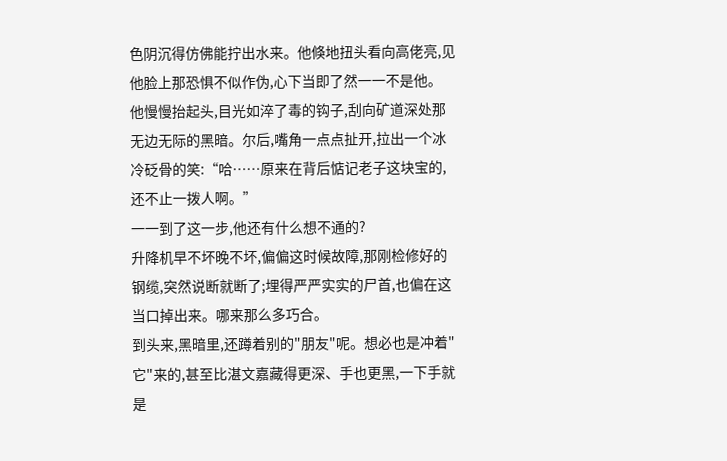色阴沉得仿佛能拧出水来。他倏地扭头看向高佬亮,见他脸上那恐惧不似作伪,心下当即了然一一不是他。
他慢慢抬起头,目光如淬了毒的钩子,刮向矿道深处那无边无际的黑暗。尔后,嘴角一点点扯开,拉出一个冰冷砭骨的笑:“哈……原来在背后惦记老子这块宝的,还不止一拨人啊。”
一一到了这一步,他还有什么想不通的?
升降机早不坏晚不坏,偏偏这时候故障,那刚检修好的钢缆,突然说断就断了;埋得严严实实的尸首,也偏在这当口掉出来。哪来那么多巧合。
到头来,黑暗里,还蹲着别的"朋友"呢。想必也是冲着"它"来的,甚至比湛文嘉藏得更深、手也更黑,一下手就是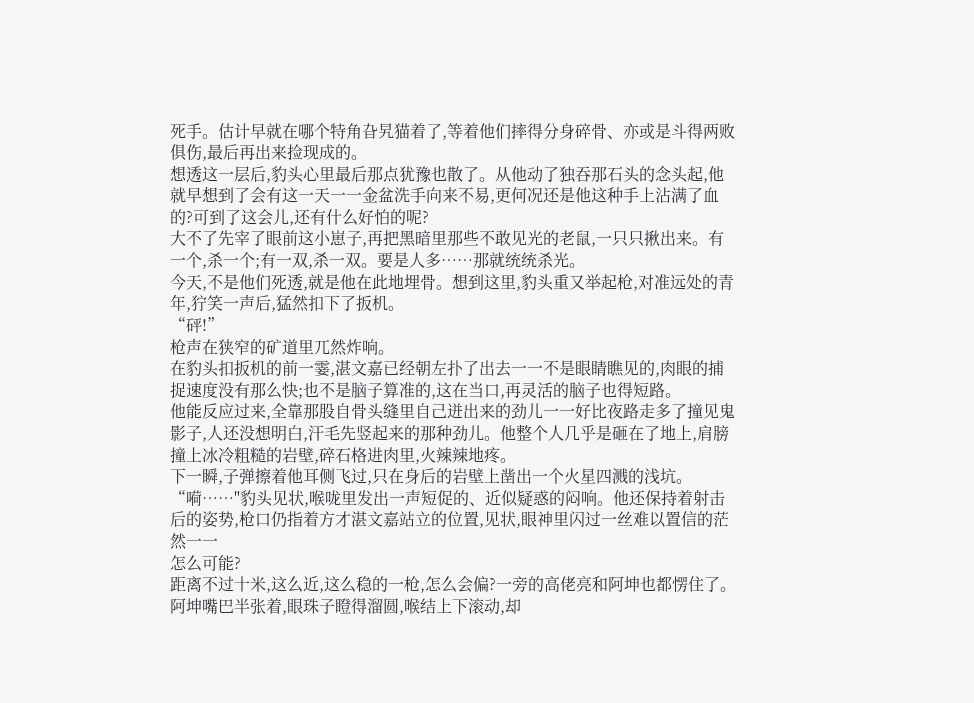死手。估计早就在哪个特角旮旯猫着了,等着他们摔得分身碎骨、亦或是斗得两败俱伤,最后再出来捡现成的。
想透这一层后,豹头心里最后那点犹豫也散了。从他动了独吞那石头的念头起,他就早想到了会有这一天一一金盆洗手向来不易,更何况还是他这种手上沾满了血的?可到了这会儿,还有什么好怕的呢?
大不了先宰了眼前这小崽子,再把黑暗里那些不敢见光的老鼠,一只只揪出来。有一个,杀一个;有一双,杀一双。要是人多……那就统统杀光。
今天,不是他们死透,就是他在此地埋骨。想到这里,豹头重又举起枪,对准远处的青年,狞笑一声后,猛然扣下了扳机。
“砰!”
枪声在狭窄的矿道里兀然炸响。
在豹头扣扳机的前一霎,湛文嘉已经朝左扑了出去一一不是眼睛瞧见的,肉眼的捕捉速度没有那么快;也不是脑子算准的,这在当口,再灵活的脑子也得短路。
他能反应过来,全靠那股自骨头缝里自己迸出来的劲儿一一好比夜路走多了撞见鬼影子,人还没想明白,汗毛先竖起来的那种劲儿。他整个人几乎是砸在了地上,肩膀撞上冰冷粗糙的岩壁,碎石格进肉里,火辣辣地疼。
下一瞬,子弹擦着他耳侧飞过,只在身后的岩壁上凿出一个火星四溅的浅坑。
“嗬……"豹头见状,喉咙里发出一声短促的、近似疑惑的闷响。他还保持着射击后的姿势,枪口仍指着方才湛文嘉站立的位置,见状,眼神里闪过一丝难以置信的茫然一一
怎么可能?
距离不过十米,这么近,这么稳的一枪,怎么会偏?一旁的高佬亮和阿坤也都愣住了。
阿坤嘴巴半张着,眼珠子瞪得溜圆,喉结上下滚动,却